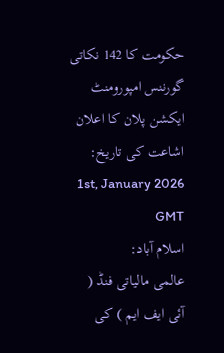حکومت کا 142 نکاتی گورننس امپورومنٹ ایکشن پلان کا اعلان
اشاعت کی تاریخ: 1st, January 2026 GMT
اسلام آباد:
عالمی مالیاتی فنڈ ( آئی ایف ایم ) کی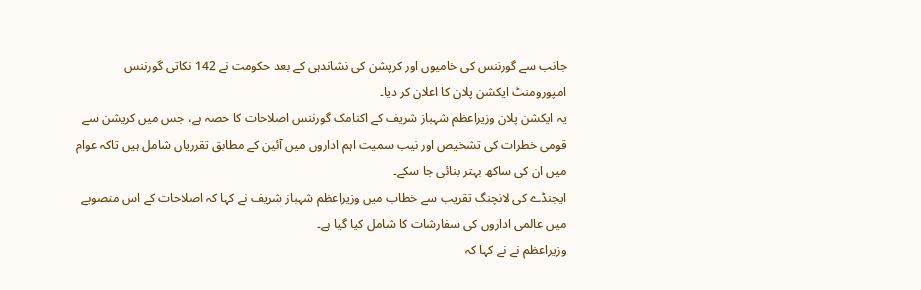جانب سے گورننس کی خامیوں اور کرپشن کی نشاندہی کے بعد حکومت نے 142 نکاتی گورننس امپورومنٹ ایکشن پلان کا اعلان کر دیا۔
یہ ایکشن پلان وزیراعظم شہباز شریف کے اکنامک گورننس اصلاحات کا حصہ ہے، جس میں کریشن سے قومی خطرات کی تشخیص اور نیب سمیت اہم اداروں میں آئین کے مطابق تقرریاں شامل ہیں تاکہ عوام میں ان کی ساکھ بہتر بنائی جا سکے۔
ایجنڈے کی لانچنگ تقریب سے خطاب میں وزیراعظم شہباز شریف نے کہا کہ اصلاحات کے اس منصوبے میں عالمی اداروں کی سفارشات کا شامل کیا گیا ہے۔
وزیراعظم نے نے کہا کہ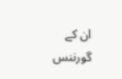ان کے گورننس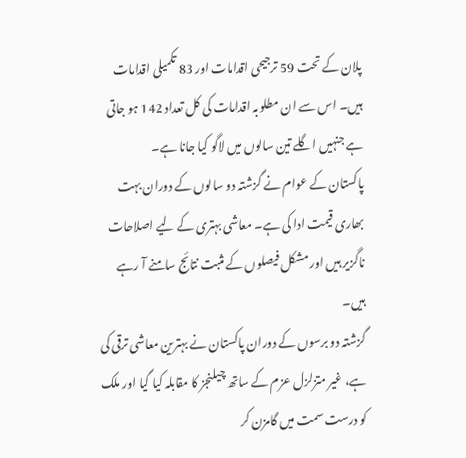پلان کے تحت 59 ترجیحی اقدامات اور 83 تکمیلی اقدامات ہیں۔ اس سے ان مطلوبہ اقدامات کی کل تعداد 142 ہو جاتی ہے جنہیں اگلے تین سالوں میں لاگو کیا جانا ہے۔
پاکستان کے عوام نے گزشتہ دو سالوں کے دوران بہت بھاری قیمت ادا کی ہے۔ معاشی بہتری کے لیے اصلاحات ناگزیر ہیں اور مشکل فیصلوں کے مثبت نتائج سامنے آ رہے ہیں۔
گزشتہ دو برسوں کے دوران پاکستان نے بہترین معاشی ترقی کی ہے، غیر متزلزل عزم کے ساتھ چیلنجز کا مقابلہ کیا گیا اور ملک کو درست سمت میں گامزن کر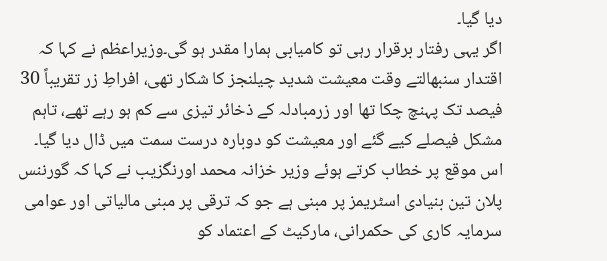دیا گیا۔
اگر یہی رفتار برقرار رہی تو کامیابی ہمارا مقدر ہو گی۔وزیراعظم نے کہا کہ اقتدار سنبھالتے وقت معیشت شدید چیلنجز کا شکار تھی، افراطِ زر تقریباً 30 فیصد تک پہنچ چکا تھا اور زرمبادلہ کے ذخائر تیزی سے کم ہو رہے تھے، تاہم مشکل فیصلے کیے گئے اور معیشت کو دوبارہ درست سمت میں ڈال دیا گیا۔
اس موقع پر خطاب کرتے ہوئے وزیر خزانہ محمد اورنگزیب نے کہا کہ گورننس پلان تین بنیادی اسٹریمز پر مبنی ہے جو کہ ترقی پر مبنی مالیاتی اور عوامی سرمایہ کاری کی حکمرانی، مارکیٹ کے اعتماد کو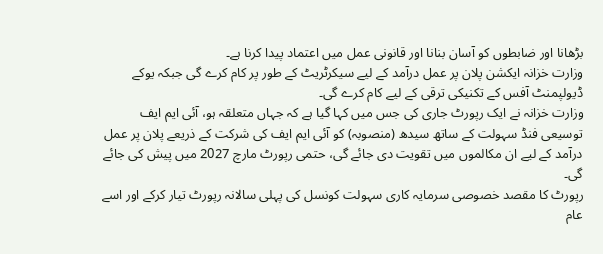بڑھانا اور ضابطوں کو آسان بنانا اور قانونی عمل میں اعتماد پیدا کرنا ہے۔
وزارت خزانہ ایکشن پلان پر عمل درآمد کے لیے سیکرٹریٹ کے طور پر کام کرے گی جبکہ یوکے ڈیولپمنٹ آفس کے تکنیکی ترقی کے لیے کام کرے گی۔
وزارت خزانہ نے ایک رپورٹ جاری کی جس میں کہا گیا ہے کہ جہاں متعلقہ ہو، آئی ایم ایف توسیعی فنڈ سہولت کے ساتھ سیدھ (منصوبہ) کو آئی ایم ایف کی شرکت کے ذریعے پلان پر عمل درآمد کے لیے ان مکالموں میں تقویت دی جائے گی، حتمی رپورٹ مارچ 2027 میں پیش کی جائے گی۔
رپورٹ کا مقصد خصوصی سرمایہ کاری سہولت کونسل کی پہلی سالانہ رپورٹ تیار کرکے اور اسے عام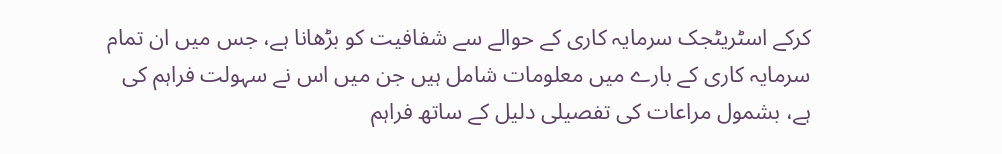کرکے اسٹریٹجک سرمایہ کاری کے حوالے سے شفافیت کو بڑھانا ہے، جس میں ان تمام سرمایہ کاری کے بارے میں معلومات شامل ہیں جن میں اس نے سہولت فراہم کی ہے، بشمول مراعات کی تفصیلی دلیل کے ساتھ فراہم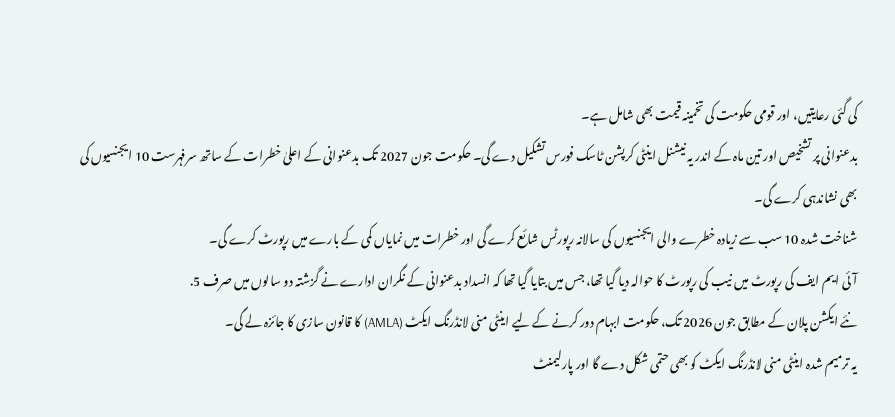کی گئی رعایتیں، اور قومی حکومت کی تخمینہ قیمت بھی شامل ہے۔
بدعنوانی پر تشخیص اور تین ماہ کے اندر یہ نیشنل اینٹی کرپشن ٹاسک فورس تشکیل دے گی۔ حکومت جون 2027 تک بدعنوانی کے اعلیٰ خطرات کے ساتھ سرفہرست 10 ایجنسیوں کی بھی نشاندہی کرے گی۔
شناخت شدہ 10 سب سے زیادہ خطرے والی ایجنسیوں کی سالانہ رپورٹس شائع کرے گی اور خطرات میں نمایاں کمی کے بارے میں رپورٹ کرے گی۔
آئی ایم ایف کی رپورٹ میں نیب کی رپورٹ کا حوالہ دیا گیا تھا، جس میں بتایا گیا تھا کہ انسداد بدعنوانی کے نگران ادارے نے گزشتہ دو سالوں میں صرف 5.
نئے ایکشن پلان کے مطابق جون 2026 تک، حکومت ابہام دور کرنے کے لیے اینٹی منی لانڈرنگ ایکٹ (AMLA) کا قانون سازی کا جائزہ لے گی۔
یہ ترمیم شدہ اینٹی منی لانڈرنگ ایکٹ کو بھی حتمی شکل دے گا اور پارلیمنٹ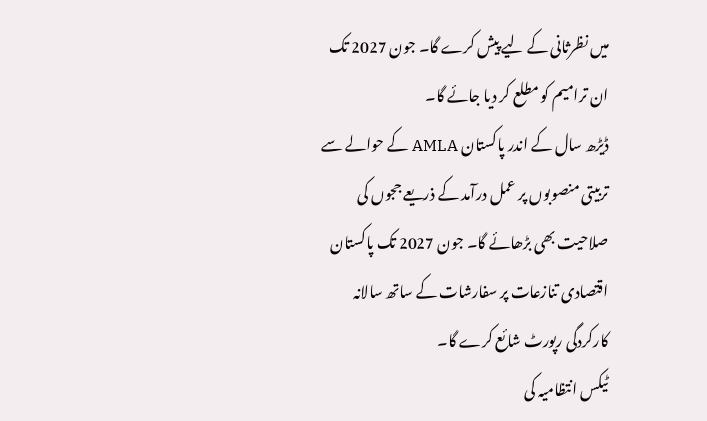میں نظرثانی کے لیے پیش کرے گا۔ جون 2027 تک ان ترامیم کو مطلع کر دیا جائے گا۔
ڈیڑھ سال کے اندر پاکستان AMLA کے حوالے سے تربیتی منصوبوں پر عمل درآمد کے ذریعے ججوں کی صلاحیت بھی بڑھائے گا۔ جون 2027 تک پاکستان اقتصادی تنازعات پر سفارشات کے ساتھ سالانہ کارکردگی رپورٹ شائع کرے گا۔
ٹیکس انتظامیہ کی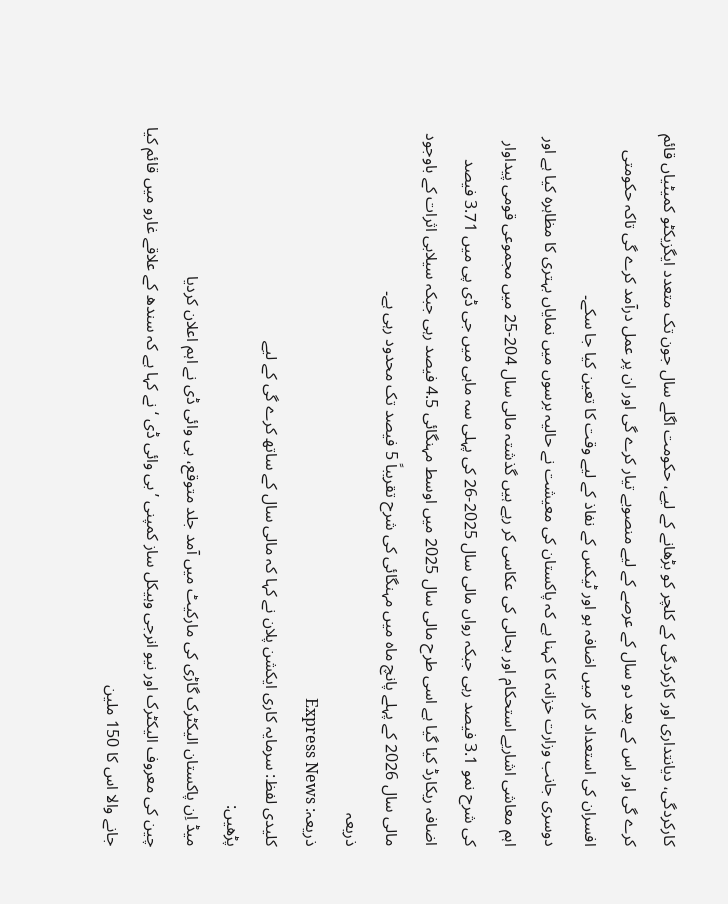کارکردگی، دیانتداری اور کارکردگی کے کلچر کو بڑھانے کے لیے، حکومت اگلے سال جون تک متعدد ایگزیکٹو کمیٹیاں قائم کرے گی اور اس کے بعد دو سال کے عرصے کے لیے منصوبے تیار کرے گی اور ان پر عمل درآمد کرے گی تاکہ حکومتی افسران کی استعداد کار میں اضافہ ہو اور ٹیکس کے نفاذ کے لیے وقت کا تعین کیا جا سکے۔
دوسری جانب وزارت خزانہ کا کہنا ہے کہ پاکستان کی معیشت نے حالیہ برسوں میں نمایاں بہتری کا مظاہرہ کیا ہے اور اہم معاشی اشاریے استحکام اور بحالی کی عکاسی کر رہے ہیں گذشتہ مالی سال 204-25 میں مجموعی قومی پیداوار کی شرح نمو 3.1 فیصد رہی جبکہ رواں مالی سال 2025-26 کی پہلی سہ ماہی میں جی ڈی پی میں 3.71 فیصد اضافہ ریکارڈ کیا گیا ہے اسی طرح مالی سال 2025 میں اوسط مہنگائی 4.5 فیصد رہی جبکہ سیلابی اثرات کے باوجود مالی سال 2026 کے پہلے پانچ ماہ میں مہنگائی کی شرح تقریباً 5 فیصد تک محدود رہی ہے۔
ذریعہ
ذریعہ: Express News
کلیدی لفظ: سرمایہ کاری ایکشن پلان نے کہا کہ مالی سال کے ساتھ کرے گی کے لیے
پڑھیں:
میڈ اِن پاکستان الیکٹرک گاڑی کی مارکیٹ میں آمد جلد متوقع، بی وائی ڈی نے اہم اعلان کردیا
چین کی معروف الیکٹرک اور نیو انرجی وہیکل ساز کمپنی ’بی وائی ڈی ‘ نے کہا ہے کہ سندھ کے علاقے غارو میں قائم کیا جانے والا اس کا 150 ملین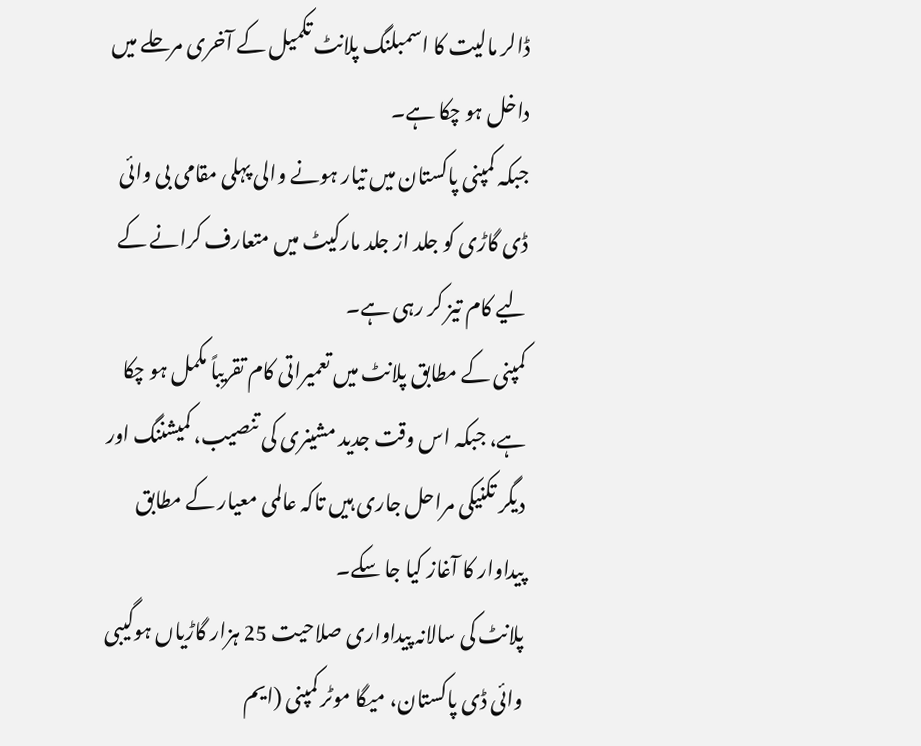ڈالر مالیت کا اسمبلنگ پلانٹ تکمیل کے آخری مرحلے میں داخل ہو چکا ہے۔
جبکہ کمپنی پاکستان میں تیار ہونے والی پہلی مقامی بی وائی ڈی گاڑی کو جلد از جلد مارکیٹ میں متعارف کرانے کے لیے کام تیز کر رہی ہے۔
کمپنی کے مطابق پلانٹ میں تعمیراتی کام تقریباً مکمل ہو چکا ہے، جبکہ اس وقت جدید مشینری کی تنصیب، کمیشننگ اور دیگر تکنیکی مراحل جاری ہیں تاکہ عالمی معیار کے مطابق پیداوار کا آغاز کیا جا سکے۔
پلانٹ کی سالانہ پیداواری صلاحیت 25 ہزار گاڑیاں ہوگیبی وائی ڈی پاکستان، میگا موٹر کمپنی (ایم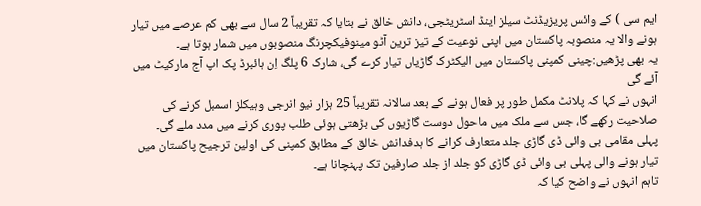ایم سی ) کے وائس پریزیڈنٹ سیلز اینڈ اسٹریٹجی، دانش خالق نے بتایا کہ تقریباً 2 سال سے بھی کم عرصے میں تیار ہونے والا یہ منصوبہ پاکستان میں اپنی نوعیت کے تیز ترین آٹو مینوفیکچرنگ منصوبوں میں شمار ہوتا ہے۔
یہ بھی پڑھیں:چینی کمپنی پاکستان میں الیکٹرک گاڑیاں تیار کرے گی، شارک 6 پلگ اِن ہائبرڈ پک اپ آج مارکیٹ میں آئے گی
انہوں نے کہا کہ پلانٹ مکمل طور پر فعال ہونے کے بعد سالانہ تقریباً 25 ہزار نیو انرجی وہیکلز اسمبل کرنے کی صلاحیت رکھے گا، جس سے ملک میں ماحول دوست گاڑیوں کی بڑھتی ہوئی طلب پوری کرنے میں مدد ملے گی۔
پہلی مقامی بی وائی ڈی گاڑی جلد متعارف کرانے کا ہدفدانش خالق کے مطابق کمپنی کی اولین ترجیح پاکستان میں تیار ہونے والی پہلی بی وائی ڈی گاڑی کو جلد از جلد صارفین تک پہنچانا ہے۔
تاہم انہوں نے واضح کیا کہ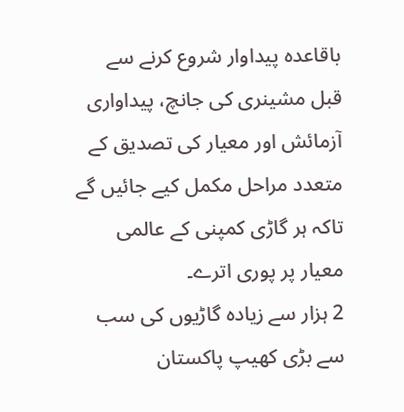باقاعدہ پیداوار شروع کرنے سے قبل مشینری کی جانچ، پیداواری آزمائش اور معیار کی تصدیق کے متعدد مراحل مکمل کیے جائیں گے تاکہ ہر گاڑی کمپنی کے عالمی معیار پر پوری اترے۔
2 ہزار سے زیادہ گاڑیوں کی سب سے بڑی کھیپ پاکستان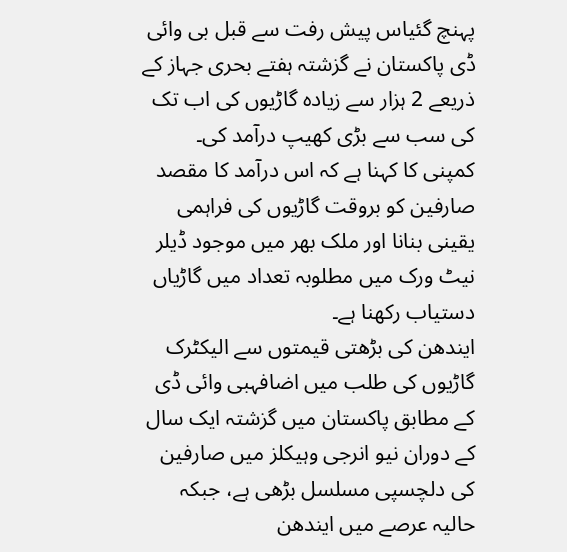پہنچ گئیاس پیش رفت سے قبل بی وائی ڈی پاکستان نے گزشتہ ہفتے بحری جہاز کے ذریعے 2 ہزار سے زیادہ گاڑیوں کی اب تک کی سب سے بڑی کھیپ درآمد کی۔
کمپنی کا کہنا ہے کہ اس درآمد کا مقصد صارفین کو بروقت گاڑیوں کی فراہمی یقینی بنانا اور ملک بھر میں موجود ڈیلر نیٹ ورک میں مطلوبہ تعداد میں گاڑیاں دستیاب رکھنا ہے۔
ایندھن کی بڑھتی قیمتوں سے الیکٹرک گاڑیوں کی طلب میں اضافہبی وائی ڈی کے مطابق پاکستان میں گزشتہ ایک سال کے دوران نیو انرجی وہیکلز میں صارفین کی دلچسپی مسلسل بڑھی ہے، جبکہ حالیہ عرصے میں ایندھن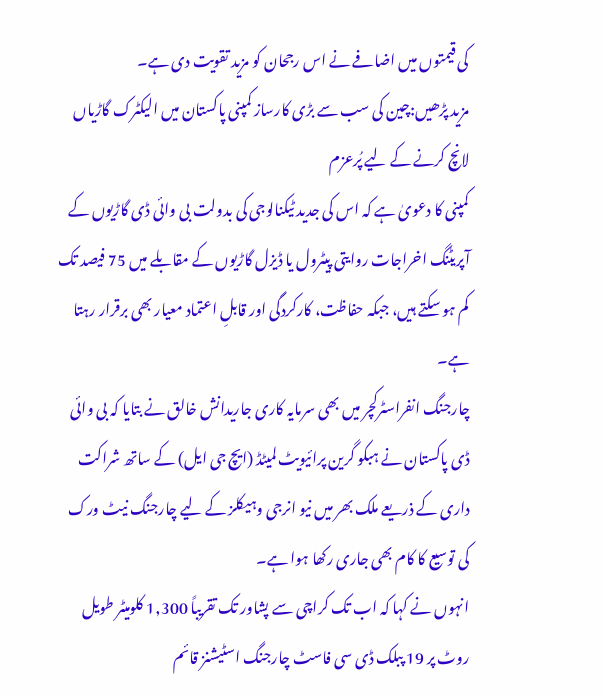کی قیمتوں میں اضافے نے اس رجحان کو مزید تقویت دی ہے۔
مزید پڑھیں:چین کی سب سے بڑی کارساز کمپنی پاکستان میں الیکٹرک گاڑیاں لانچ کرنے کے لیے پُرعزم
کمپنی کا دعویٰ ہے کہ اس کی جدید ٹیکنالوجی کی بدولت بی وائی ڈی گاڑیوں کے آپریٹنگ اخراجات روایتی پیٹرول یا ڈیزل گاڑیوں کے مقابلے میں 75 فیصد تک کم ہو سکتے ہیں، جبکہ حفاظت، کارکردگی اور قابلِ اعتماد معیار بھی برقرار رہتا ہے۔
چارجنگ انفراسٹرکچر میں بھی سرمایہ کاری جاریدانش خالق نے بتایا کہ بی وائی ڈی پاکستان نے ہبکو گرین پرائیویٹ لمیٹڈ (ایچ جی ایل) کے ساتھ شراکت داری کے ذریعے ملک بھر میں نیو انرجی وہیکلز کے لیے چارجنگ نیٹ ورک کی توسیع کا کام بھی جاری رکھا ہوا ہے۔
انہوں نے کہا کہ اب تک کراچی سے پشاور تک تقریباً 1,300 کلومیٹر طویل روٹ پر 19 پبلک ڈی سی فاسٹ چارجنگ اسٹیشنز قائم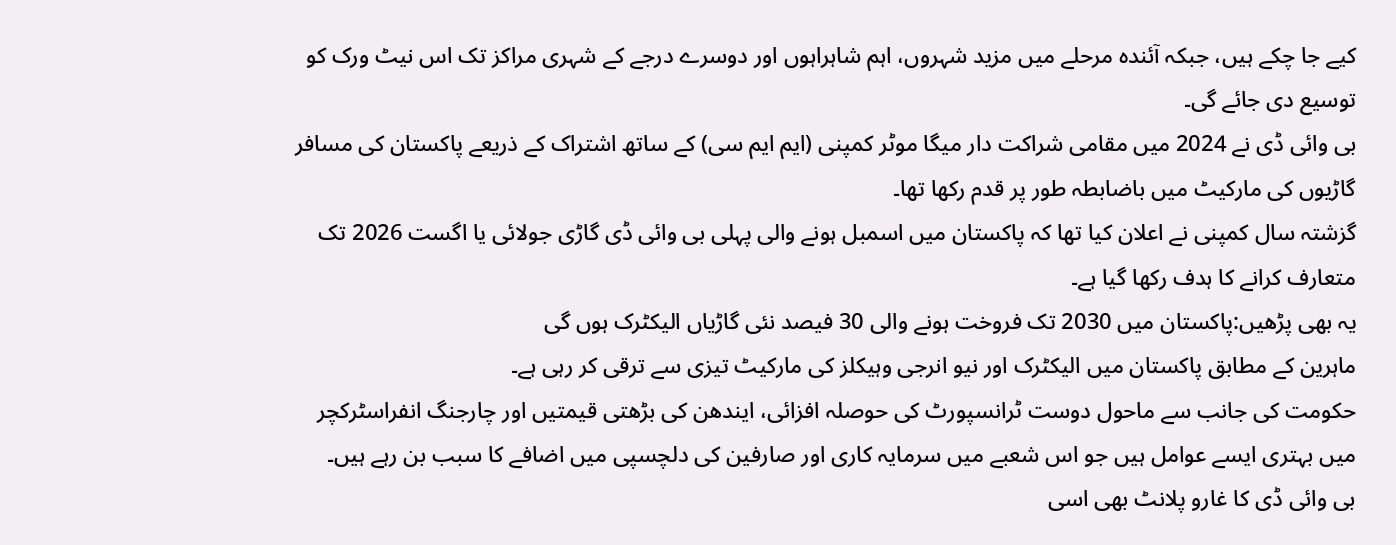کیے جا چکے ہیں، جبکہ آئندہ مرحلے میں مزید شہروں، اہم شاہراہوں اور دوسرے درجے کے شہری مراکز تک اس نیٹ ورک کو توسیع دی جائے گی۔
بی وائی ڈی نے 2024 میں مقامی شراکت دار میگا موٹر کمپنی (ایم ایم سی) کے ساتھ اشتراک کے ذریعے پاکستان کی مسافر گاڑیوں کی مارکیٹ میں باضابطہ طور پر قدم رکھا تھا۔
گزشتہ سال کمپنی نے اعلان کیا تھا کہ پاکستان میں اسمبل ہونے والی پہلی بی وائی ڈی گاڑی جولائی یا اگست 2026 تک متعارف کرانے کا ہدف رکھا گیا ہے۔
یہ بھی پڑھیں:پاکستان میں 2030 تک فروخت ہونے والی 30 فیصد نئی گاڑیاں الیکٹرک ہوں گی
ماہرین کے مطابق پاکستان میں الیکٹرک اور نیو انرجی وہیکلز کی مارکیٹ تیزی سے ترقی کر رہی ہے۔
حکومت کی جانب سے ماحول دوست ٹرانسپورٹ کی حوصلہ افزائی، ایندھن کی بڑھتی قیمتیں اور چارجنگ انفراسٹرکچر میں بہتری ایسے عوامل ہیں جو اس شعبے میں سرمایہ کاری اور صارفین کی دلچسپی میں اضافے کا سبب بن رہے ہیں۔
بی وائی ڈی کا غارو پلانٹ بھی اسی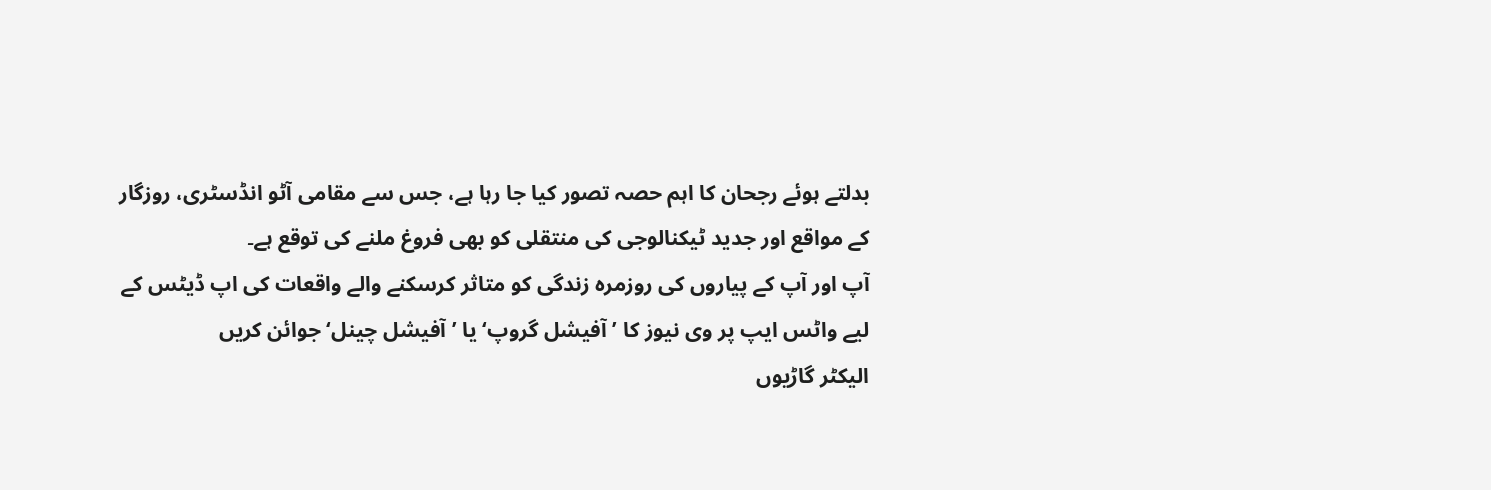بدلتے ہوئے رجحان کا اہم حصہ تصور کیا جا رہا ہے، جس سے مقامی آٹو انڈسٹری، روزگار کے مواقع اور جدید ٹیکنالوجی کی منتقلی کو بھی فروغ ملنے کی توقع ہے۔
آپ اور آپ کے پیاروں کی روزمرہ زندگی کو متاثر کرسکنے والے واقعات کی اپ ڈیٹس کے لیے واٹس ایپ پر وی نیوز کا ’آفیشل گروپ‘ یا ’آفیشل چینل‘ جوائن کریں
الیکٹر گاڑیوں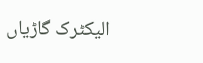الیکٹرک گاڑیاں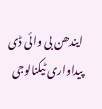ایندھن بی وائی ڈی پیداواری ٹیکنالوجی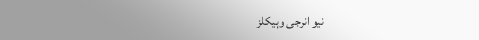نیو انرجی وہیکلز